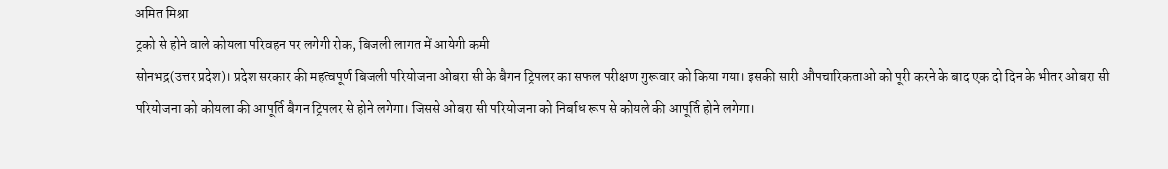अमित मिश्रा
ट्रको से होने वाले कोयला परिवहन पर लगेगी रोक, बिजली लागत में आयेगी कमी
सोनभद्र(उत्तर प्रदेश)। प्रदेश सरकार की महत्वपूर्ण बिजली परियोजना ओबरा सी के बैगन ट्रिपलर का सफल परीक्षण गुरूवार को किया गया। इसकी सारी औपचारिकताओ को पूरी करने के बाद एक दो दिन के भीतर ओबरा सी परियोजना को कोयला की आपूर्ति बैगन ट्रिपलर से होने लगेगा। जिससे ओबरा सी परियोजना को निर्बाध रूप से कोयले की आपूर्ति होने लगेगा।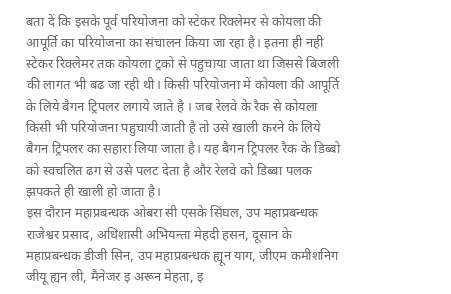बता दें कि इसके पूर्व परियोजना को स्टेकर रिक्लेमर से कोयला की आपूर्ति का परियोजना का संचालन किया जा रहा है। इतना ही नही स्टेकर रिक्लेमर तक कोयला ट्रको से पहुचाया जाता था जिससे बिजली की लागत भी बढ जा रही थी। किसी परियोजना में कोयला की आपूर्ति के लिये बैगन ट्रिपलर लगाये जाते है । जब रेलवे के रैक से कोयला किसी भी परियोजना पहुचायी जाती है तो उसे खाली करने के लिये बैगन ट्रिपलर का सहारा लिया जाता है। यह बैगन ट्रिपलर रैक के डिब्बो को स्वचलित ढग से उसे पलट देता है और रेलवे को डिब्बा पलक झपकते ही खाली हो जाता है।
इस दौरान महाप्रबन्धक ओबरा सी एसके सिंघल, उप महाप्रबन्धक राजेश्वर प्रसाद, अधिशासी अभियन्ता मेहदी हसन, दूसान के महाप्रबन्धक डीजी सिन, उप महाप्रबन्धक ह्यून याग, जीएम कमीशनिग जीयू ह्यन ली, मैनेजर इ अरून मेहता, इ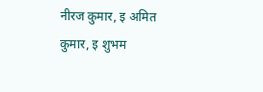नीरज कुमार, इ अमित कुमार, इ शुभम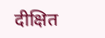दीक्षित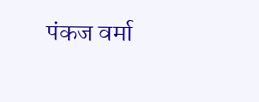पंकज वर्मा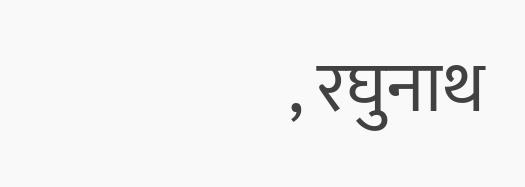, रघुनाथ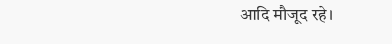आदि मौजूद रहे।